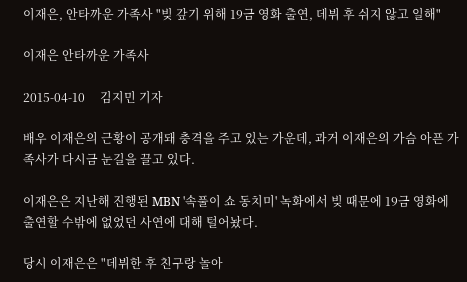이재은, 안타까운 가족사 "빚 갚기 위해 19금 영화 출연, 데뷔 후 쉬지 않고 일해"

이재은 안타까운 가족사

2015-04-10     김지민 기자

배우 이재은의 근황이 공개돼 충격을 주고 있는 가운데, 과거 이재은의 가슴 아픈 가족사가 다시금 눈길을 끌고 있다.

이재은은 지난해 진행된 MBN '속풀이 쇼 동치미' 녹화에서 빚 때문에 19금 영화에 출연할 수밖에 없었던 사연에 대해 털어놨다.

당시 이재은은 "데뷔한 후 친구랑 놀아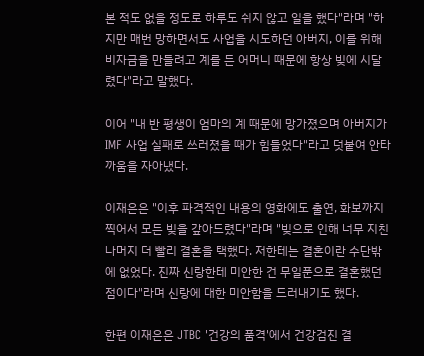본 적도 없을 정도로 하루도 쉬지 않고 일을 했다"라며 "하지만 매번 망하면서도 사업을 시도하던 아버지, 이를 위해 비자금을 만들려고 계를 든 어머니 때문에 항상 빚에 시달렸다"라고 말했다.

이어 "내 반 평생이 엄마의 계 때문에 망가졌으며 아버지가 IMF 사업 실패로 쓰러졌을 때가 힘들었다"라고 덧붙여 안타까움을 자아냈다.

이재은은 "이후 파격적인 내용의 영화에도 출연, 화보까지 찍어서 모든 빚을 갚아드렸다"라며 "빚으로 인해 너무 지친 나머지 더 빨리 결혼을 택했다. 저한테는 결혼이란 수단밖에 없었다. 진짜 신랑한테 미안한 건 무일푼으로 결혼했던 점이다"라며 신랑에 대한 미안함을 드러내기도 했다.

한편 이재은은 JTBC '건강의 품격'에서 건강검진 결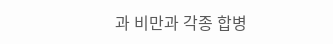과 비만과 각종 합병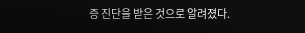증 진단을 받은 것으로 알려졌다.